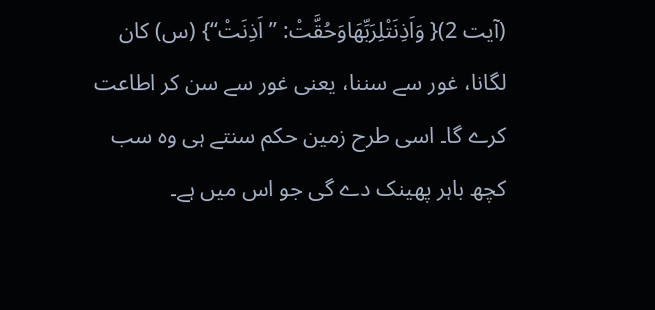(آیت 2){ وَاَذِنَتْلِرَبِّهَاوَحُقَّتْ: ”اَذِنَتْ“} (س) کان لگانا، غور سے سننا، یعنی غور سے سن کر اطاعت کرے گا۔ اسی طرح زمین حکم سنتے ہی وہ سب کچھ باہر پھینک دے گی جو اس میں ہے۔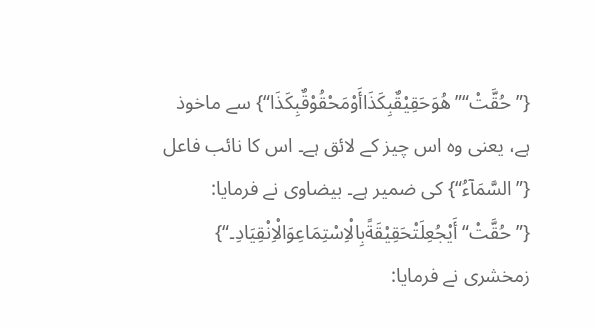{”حُقَّتْ“”هُوَحَقِيْقٌبِكَذَاأَوْمَحْقُوْقٌبِكَذَا“} سے ماخوذ ہے، یعنی وہ اس چیز کے لائق ہے۔ اس کا نائب فاعل {”السَّمَآءُ“} کی ضمیر ہے۔ بیضاوی نے فرمایا: {”حُقَّتْ“أَيْجُعِلَتْحَقِيْقَةًبِالْاِسْتِمَاعِوَالْاِنْقِيَادِ۔“} زمخشری نے فرمایا: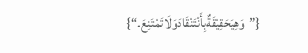{”وَهِيَحَقِيْقَةٌبِأَنْتَنْقَادَوَلَاتَمْتَنِعَ۔“}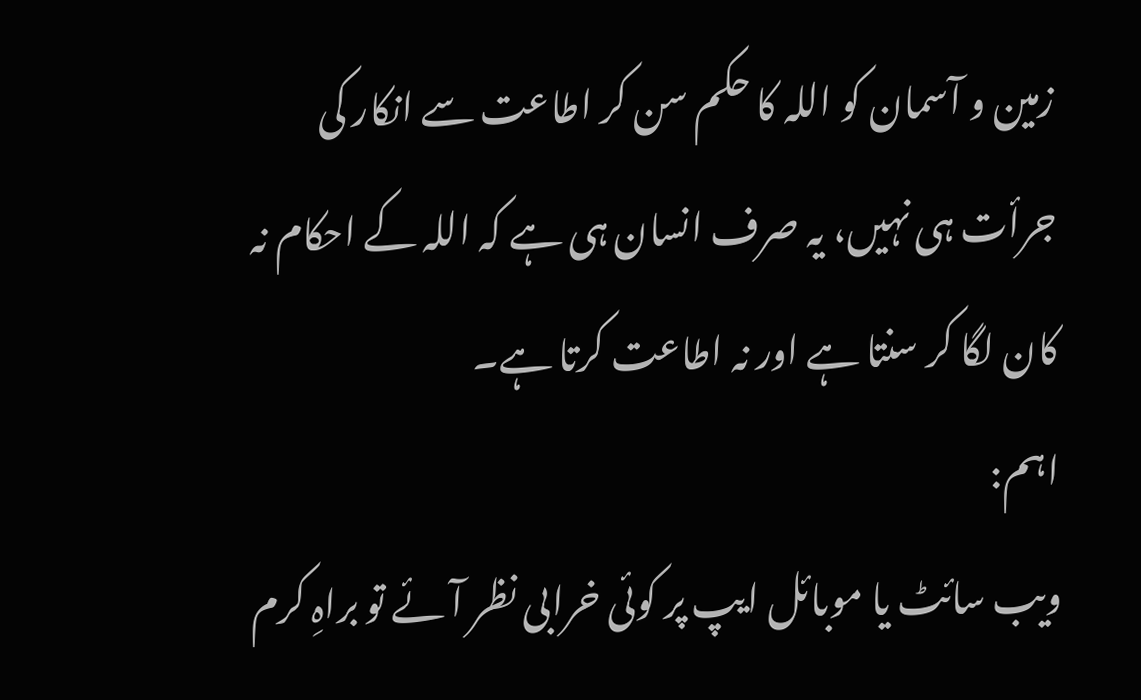زمین و آسمان کو اللہ کا حکم سن کر اطاعت سے انکار کی جرأت ہی نہیں، یہ صرف انسان ہی ہے کہ اللہ کے احکام نہ کان لگا کر سنتا ہے اور نہ اطاعت کرتا ہے۔
اہم:
ویب سائٹ یا موبائل ایپ پر کوئی خرابی نظر آئے تو براہِ کرم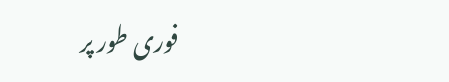فوری طور پر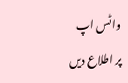واٹس اپ
پر اطلاع دیں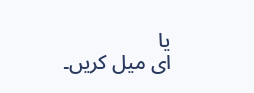یا
ای میل کریں۔